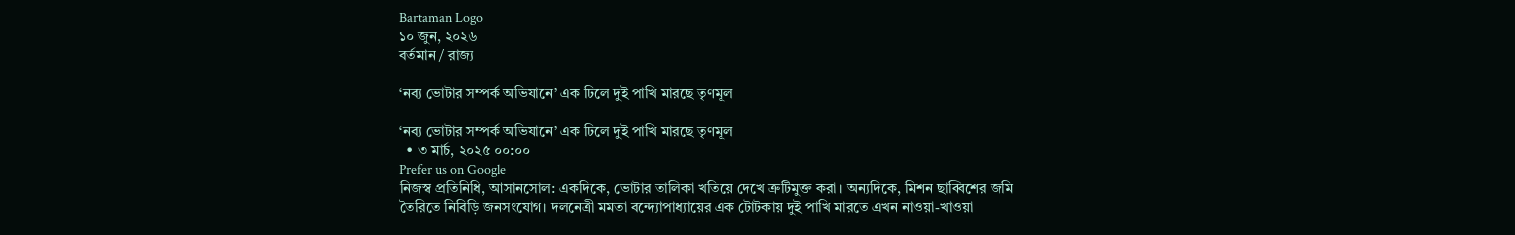Bartaman Logo
১০ জুন, ২০২৬
বর্তমান / রাজ্য

‘নব্য ভোটার সম্পর্ক অভিযানে’ এক ঢিলে দুই পাখি মারছে তৃণমূল

‘নব্য ভোটার সম্পর্ক অভিযানে’ এক ঢিলে দুই পাখি মারছে তৃণমূল
  • ৩ মার্চ, ২০২৫ ০০:০০
Prefer us on Google
নিজস্ব প্রতিনিধি, আসানসোল: একদিকে, ভোটার তালিকা খতিয়ে দেখে ত্রুটিমুক্ত করা। অন্যদিকে, মিশন ছাব্বিশের জমি তৈরিতে নিবিড়ি জনসংযোগ। দলনেত্রী মমতা বন্দ্যোপাধ্যায়ের এক টোটকায় দুই পাখি মারতে এখন নাওয়া-খাওয়া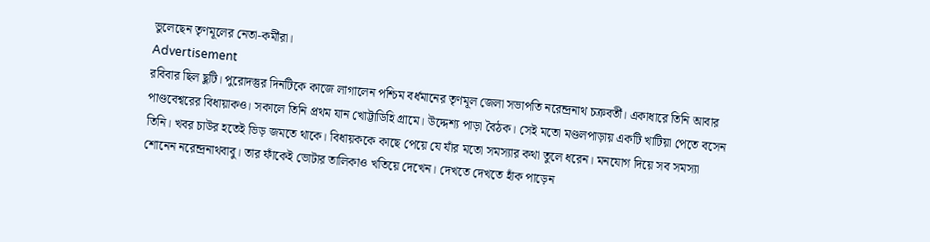ভুলেছেন তৃণমূলের নেতা-কর্মীরা।
Advertisement
রবিবার ছিল ছুটি। পুরোদস্তুর দিনটিকে কাজে লাগালেন পশ্চিম বর্ধমানের তৃণমূল জেলা সভাপতি নরেন্দ্রনাথ চক্রবর্তী। একাধারে তিনি আবার পাণ্ডবেশ্বরের বিধায়াকও। সকালে তিনি প্রথম যান খোট্টাডিহি গ্রামে। উদ্দেশ্য পাড়া বৈঠক। সেই মতো মণ্ডলপাড়ায় একটি খাটিয়া পেতে বসেন তিনি। খবর চাউর হতেই ভিড় জমতে থাকে। বিধায়ককে কাছে পেয়ে যে যাঁর মতো সমস্যার কথা তুলে ধরেন। মনযোগ দিয়ে সব সমস্যা শোনেন নরেন্দ্রনাথবাবু। তার ফাঁকেই ভোটার তালিকাও খতিয়ে দেখেন। দেখতে দেখতে হাঁক পাড়েন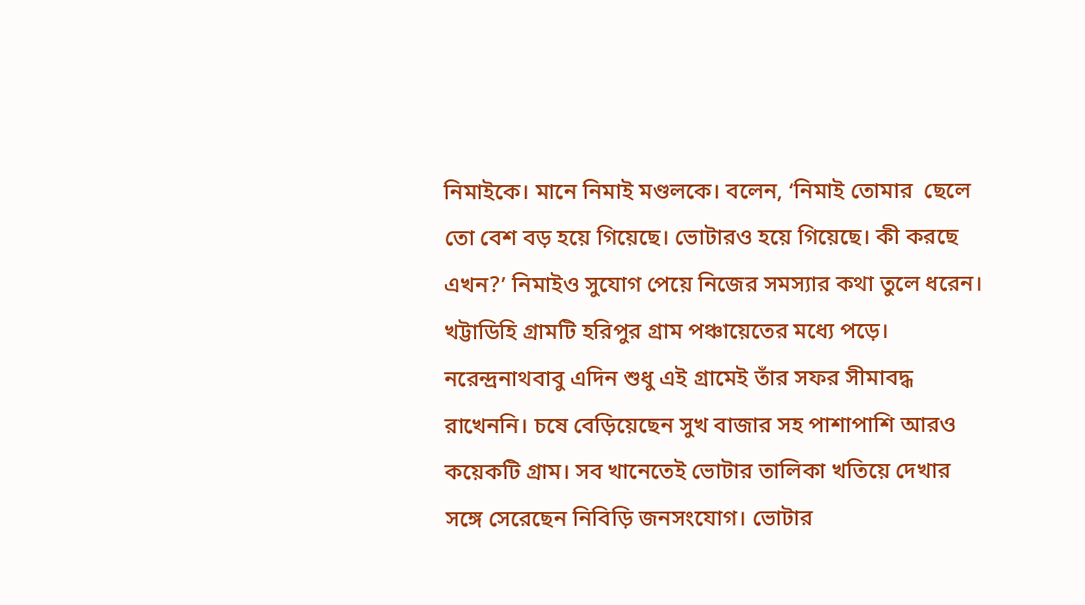নিমাইকে। মানে নিমাই মণ্ডলকে। বলেন, ‘নিমাই তোমার  ছেলে তো বেশ বড় হয়ে গিয়েছে। ভোটারও হয়ে গিয়েছে। কী করছে এখন?’ নিমাইও সুযোগ পেয়ে নিজের সমস্যার কথা তুলে ধরেন।
খট্টাডিহি গ্রামটি হরিপুর গ্রাম পঞ্চায়েতের মধ্যে পড়ে। নরেন্দ্রনাথবাবু এদিন শুধু এই গ্রামেই তাঁর সফর সীমাবদ্ধ রাখেননি। চষে বেড়িয়েছেন সুখ বাজার সহ পাশাপাশি আরও কয়েকটি গ্রাম। সব খানেতেই ভোটার তালিকা খতিয়ে দেখার সঙ্গে সেরেছেন নিবিড়ি জনসংযোগ। ভোটার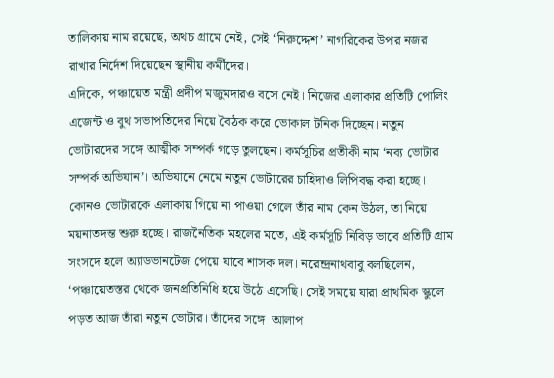তালিকায় নাম রয়েছে, অথচ গ্রামে নেই, সেই ‘নিরুদ্দেশ’ নাগরিকের উপর নজর রাখার নির্দেশ দিয়েছেন স্থানীয় কর্মীদের।
এদিকে, পঞ্চায়েত মন্ত্রী প্রদীপ মজুমদারও বসে নেই। নিজের এলাকার প্রতিটি পোলিং এজেন্ট ও বুথ সভাপতিদের নিয়ে বৈঠক করে ভোকাল টনিক দিচ্ছেন। নতুন ভোটারদের সঙ্গে আত্মীক সম্পর্ক গড়ে তুলছেন। কর্মসূচির প্রতীকী নাম ‘নব্য ভোটার সম্পর্ক অভিযান’। অভিযানে নেমে নতুন ভোটারের চাহিদাও লিপিবদ্ধ করা হচ্ছে। কোনও ভোটারকে এলাকায় গিয়ে না পাওয়া গেলে তাঁর নাম কেন উঠল, তা নিয়ে ময়নাতদন্ত শুরু হচ্ছে। রাজনৈতিক মহলের মতে, এই কর্মসূচি নিবিড় ভাবে প্রতিটি গ্রাম সংসদে হলে অ্যাডভানটেজ পেয়ে যাবে শাসক দল। নরেন্দ্রনাথবাবু বলছিলেন, ‘পঞ্চায়েতস্তর থেকে জনপ্রতিনিধি হয়ে উঠে এসেছি। সেই সময়ে যারা প্রাথমিক স্কুলে পড়ত আজ তাঁরা নতুন ভোটার। তাঁদের সঙ্গে  আলাপ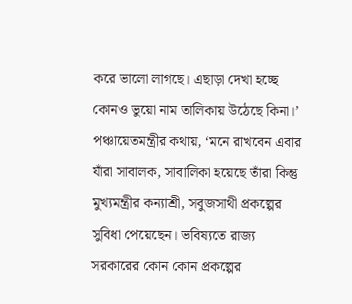করে ভালো লাগছে। এছাড়া দেখা হচ্ছে কোনও ভুয়ো নাম তালিকায় উঠেছে কিনা।’
পঞ্চায়েতমন্ত্রীর কথায়, ‘মনে রাখবেন এবার যাঁরা সাবালক, সাবালিকা হয়েছে তাঁরা কিন্তু মুখ্যমন্ত্রীর কন্যাশ্রী, সবুজসাথী প্রকল্পের সুবিধা পেয়েছেন। ভবিষ্যতে রাজ্য সরকারের কোন কোন প্রকল্পের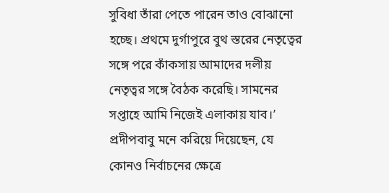সুবিধা তাঁরা পেতে পারেন তাও বোঝানো হচ্ছে। প্রথমে দুর্গাপুরে বুথ স্তরের নেতৃত্বের সঙ্গে পরে কাঁকসায় আমাদের দলীয় নেতৃত্বর সঙ্গে বৈঠক করেছি। সামনের সপ্তাহে আমি নিজেই এলাকায় যাব।’ প্রদীপবাবু মনে করিয়ে দিয়েছেন, যে কোনও নির্বাচনের ক্ষেত্রে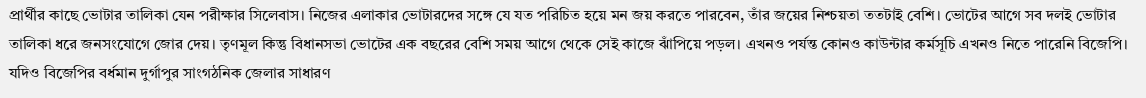প্রার্থীর কাছে ভোটার তালিকা যেন পরীক্ষার সিলেবাস। নিজের এলাকার ভোটারদের সঙ্গে যে যত পরিচিত হয়ে মন জয় করতে পারবেন, তাঁর জয়ের নিশ্চয়তা ততটাই বেশি। ভোটের আগে সব দলই ভোটার তালিকা ধরে জনসংযোগে জোর দেয়। তৃণমূল কিন্তু বিধানসভা ভোটের এক বছরের বেশি সময় আগে থেকে সেই কাজে ঝাঁপিয়ে পড়ল। এখনও পর্যন্ত কোনও কাউন্টার কর্মসূচি এখনও নিতে পারেনি বিজেপি। যদিও বিজেপির বর্ধমান দুর্গাপুর সাংগঠনিক জেলার সাধারণ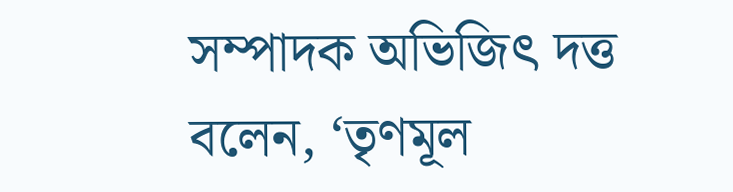সম্পাদক অভিজিৎ দত্ত বলেন, ‘তৃণমূল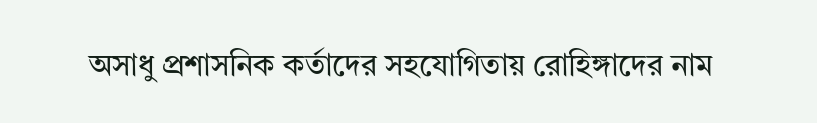অসাধু প্রশাসনিক কর্তাদের সহযোগিতায় রোহিঙ্গাদের নাম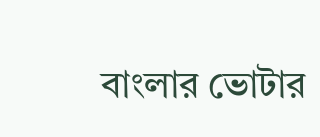বাংলার ভোটার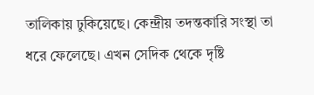তালিকায় ঢুকিয়েছে। কেন্দ্রীয় তদন্তকারি সংস্থা তা ধরে ফেলেছে। এখন সেদিক থেকে দৃষ্টি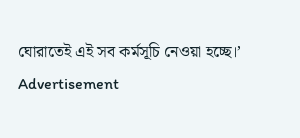ঘোরাতেই এই সব কর্মসূচি নেওয়া হচ্ছে।’
Advertisement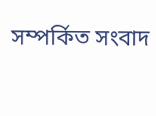সম্পর্কিত সংবাদ